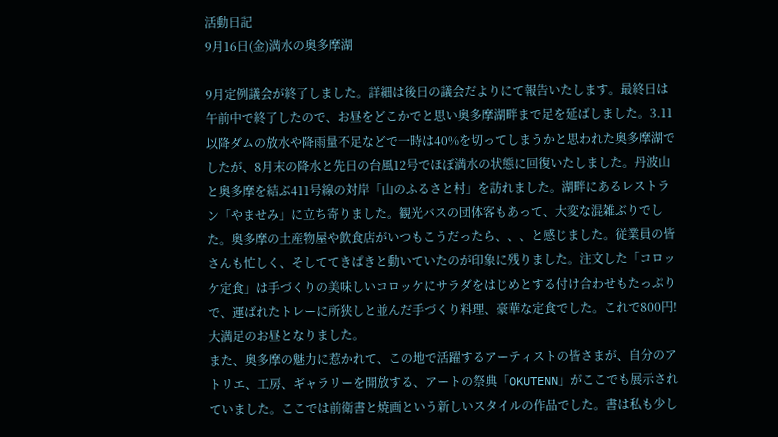活動日記
9月16日(金)満水の奥多摩湖

9月定例議会が終了しました。詳細は後日の議会だよりにて報告いたします。最終日は午前中で終了したので、お昼をどこかでと思い奥多摩湖畔まで足を延ばしました。3.11以降ダムの放水や降雨量不足などで一時は40%を切ってしまうかと思われた奥多摩湖でしたが、8月末の降水と先日の台風12号でほぼ満水の状態に回復いたしました。丹波山と奥多摩を結ぶ411号線の対岸「山のふるさと村」を訪れました。湖畔にあるレストラン「やませみ」に立ち寄りました。観光バスの団体客もあって、大変な混雑ぶりでした。奥多摩の土産物屋や飲食店がいつもこうだったら、、、と感じました。従業員の皆さんも忙しく、そしててきぱきと動いていたのが印象に残りました。注文した「コロッケ定食」は手づくりの美味しいコロッケにサラダをはじめとする付け合わせもたっぷりで、運ばれたトレーに所狭しと並んだ手づくり料理、豪華な定食でした。これで800円!大満足のお昼となりました。
また、奥多摩の魅力に惹かれて、この地で活躍するアーティストの皆さまが、自分のアトリエ、工房、ギャラリーを開放する、アートの祭典「OKUTENN」がここでも展示されていました。ここでは前衛書と焼画という新しいスタイルの作品でした。書は私も少し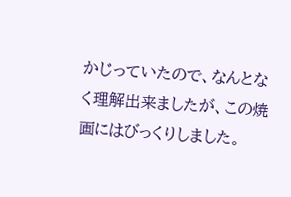かじっていたので、なんとなく理解出来ましたが、この焼画にはびっくりしました。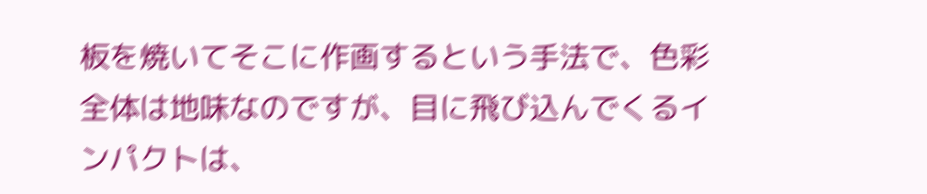板を焼いてそこに作画するという手法で、色彩全体は地味なのですが、目に飛び込んでくるインパクトは、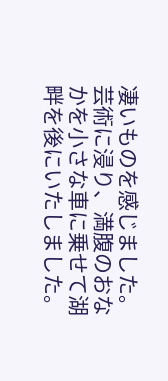凄いものを感じました。芸術に浸り、満腹のおなかを小さな車に乗せて湖畔を後にいたしました。